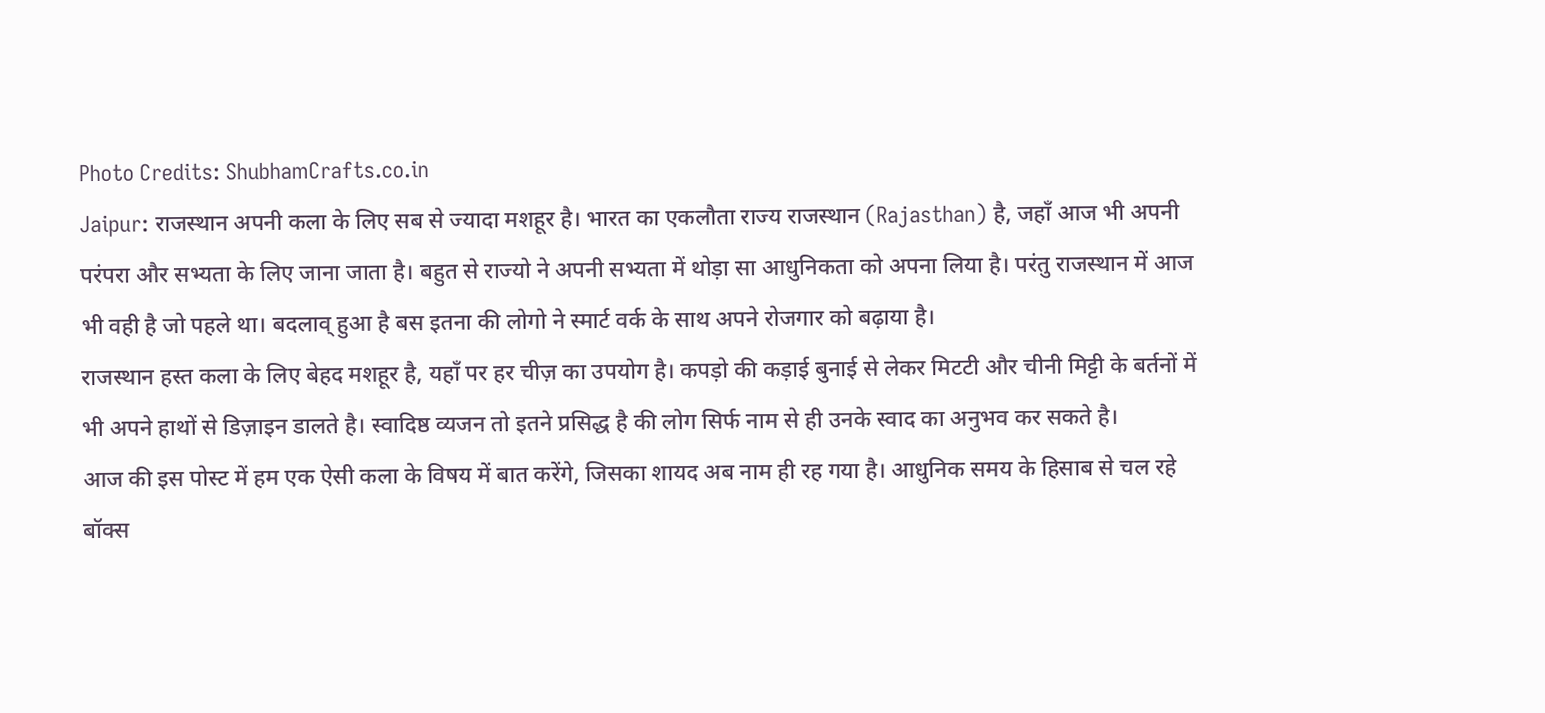Photo Credits: ShubhamCrafts.co.in
Jaipur: राजस्थान अपनी कला के लिए सब से ज्यादा मशहूर है। भारत का एकलौता राज्य राजस्थान (Rajasthan) है, जहाँ आज भी अपनी परंपरा और सभ्यता के लिए जाना जाता है। बहुत से राज्यो ने अपनी सभ्यता में थोड़ा सा आधुनिकता को अपना लिया है। परंतु राजस्थान में आज भी वही है जो पहले था। बदलाव् हुआ है बस इतना की लोगो ने स्मार्ट वर्क के साथ अपने रोजगार को बढ़ाया है।
राजस्थान हस्त कला के लिए बेहद मशहूर है, यहाँ पर हर चीज़ का उपयोग है। कपड़ो की कड़ाई बुनाई से लेकर मिटटी और चीनी मिट्टी के बर्तनों में भी अपने हाथों से डिज़ाइन डालते है। स्वादिष्ठ व्यजन तो इतने प्रसिद्ध है की लोग सिर्फ नाम से ही उनके स्वाद का अनुभव कर सकते है।
आज की इस पोस्ट में हम एक ऐसी कला के विषय में बात करेंगे, जिसका शायद अब नाम ही रह गया है। आधुनिक समय के हिसाब से चल रहे बॉक्स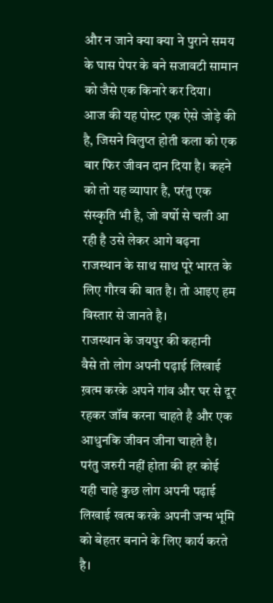और न जाने क्या क्या ने पुराने समय के घास पेपर के बने सजावटी सामान को जैसे एक किनारे कर दिया।
आज की यह पोस्ट एक ऐसे जोड़े की है, जिसने विलुप्त होती कला को एक बार फिर जीवन दान दिया है। कहने को तो यह व्यापार है, परंतु एक संस्कृति भी है, जो वर्षो से चली आ रही है उसे लेकर आगे बढ़ना राजस्थान के साथ साथ पूरे भारत के लिए गौरव की बात है। तो आइए हम विस्तार से जानते है।
राजस्थान के जयपुर की कहानी
वैसे तो लोग अपनी पढ़ाई लिखाई ख़त्म करके अपने गांव और घर से दूर रहकर जॉब करना चाहते है और एक आधुनकि जीवन जीना चाहते है। परंतु जरुरी नहीं होता की हर कोई यही चाहे कुछ लोग अपनी पढ़ाई लिखाई खत्म करके अपनी जन्म भूमि को बेहतर बनाने के लिए कार्य करते है।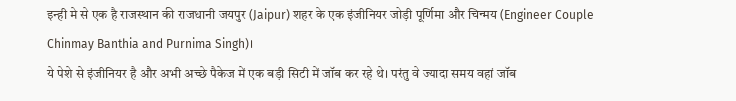इन्ही मे से एक है राजस्थान की राजधानी जयपुर (Jaipur) शहर के एक इंजीनियर जोड़ी पूर्णिमा और चिन्मय (Engineer Couple Chinmay Banthia and Purnima Singh)।
ये पेशे से इंजीनियर है और अभी अच्छे पैकेज में एक बड़ी सिटी में जॉब कर रहे थे। परंतु वे ज्यादा समय वहां जॉब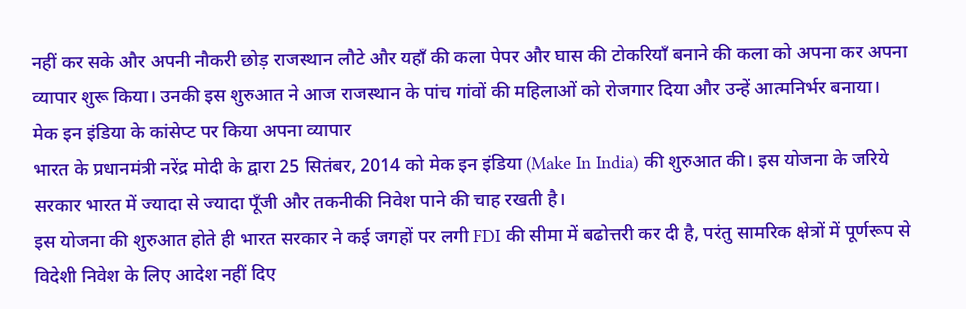नहीं कर सके और अपनी नौकरी छोड़ राजस्थान लौटे और यहाँ की कला पेपर और घास की टोकरियाँ बनाने की कला को अपना कर अपना व्यापार शुरू किया। उनकी इस शुरुआत ने आज राजस्थान के पांच गांवों की महिलाओं को रोजगार दिया और उन्हें आत्मनिर्भर बनाया।
मेक इन इंडिया के कांसेप्ट पर किया अपना व्यापार
भारत के प्रधानमंत्री नरेंद्र मोदी के द्वारा 25 सितंबर, 2014 को मेक इन इंडिया (Make In India) की शुरुआत की। इस योजना के जरिये सरकार भारत में ज्यादा से ज्यादा पूँजी और तकनीकी निवेश पाने की चाह रखती है।
इस योजना की शुरुआत होते ही भारत सरकार ने कई जगहों पर लगी FDI की सीमा में बढोत्तरी कर दी है, परंतु सामरिक क्षेत्रों में पूर्णरूप से विदेशी निवेश के लिए आदेश नहीं दिए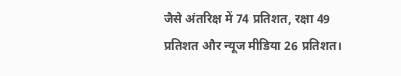जैसे अंतरिक्ष में 74 प्रतिशत, रक्षा 49 प्रतिशत और न्यूज मीडिया 26 प्रतिशत।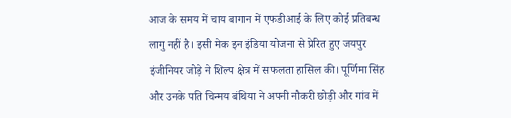आज के समय में चाय बागान में एफडीआई के लिए कोई प्रतिबन्ध लागु नहीं है। इसी मेक इन इंडिया योजना से प्रेरित हुए जयपुर इंजीनियर जोड़े ने शिल्प क्षेत्र में सफलता हासिल की। पूर्णिमा सिंह और उनके पति चिन्मय बंथिया ने अपनी नौकरी छोड़ी और गांव में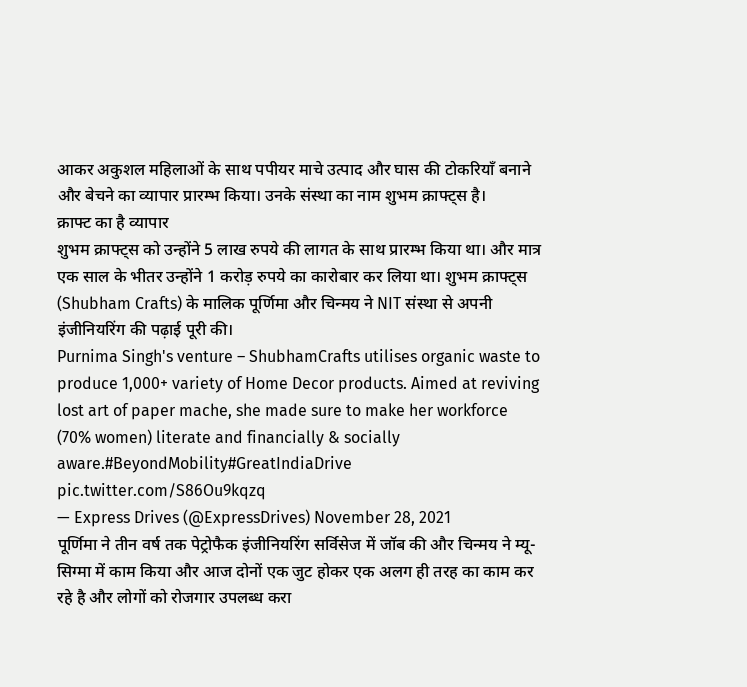आकर अकुशल महिलाओं के साथ पपीयर माचे उत्पाद और घास की टोकरियाँ बनाने और बेचने का व्यापार प्रारम्भ किया। उनके संस्था का नाम शुभम क्राफ्ट्स है।
क्राफ्ट का है व्यापार
शुभम क्राफ्ट्स को उन्होंने 5 लाख रुपये की लागत के साथ प्रारम्भ किया था। और मात्र एक साल के भीतर उन्होंने 1 करोड़ रुपये का कारोबार कर लिया था। शुभम क्राफ्ट्स (Shubham Crafts) के मालिक पूर्णिमा और चिन्मय ने NIT संस्था से अपनी इंजीनियरिंग की पढ़ाई पूरी की।
Purnima Singh's venture – ShubhamCrafts utilises organic waste to produce 1,000+ variety of Home Decor products. Aimed at reviving lost art of paper mache, she made sure to make her workforce (70% women) literate and financially & socially aware.#BeyondMobility#GreatIndiaDrive pic.twitter.com/S86Ou9kqzq
— Express Drives (@ExpressDrives) November 28, 2021
पूर्णिमा ने तीन वर्ष तक पेट्रोफैक इंजीनियरिंग सर्विसेज में जॉब की और चिन्मय ने म्यू-सिग्मा में काम किया और आज दोनों एक जुट होकर एक अलग ही तरह का काम कर रहे है और लोगों को रोजगार उपलब्ध करा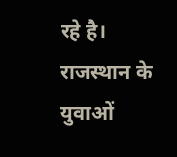रहे है।
राजस्थान के युवाओं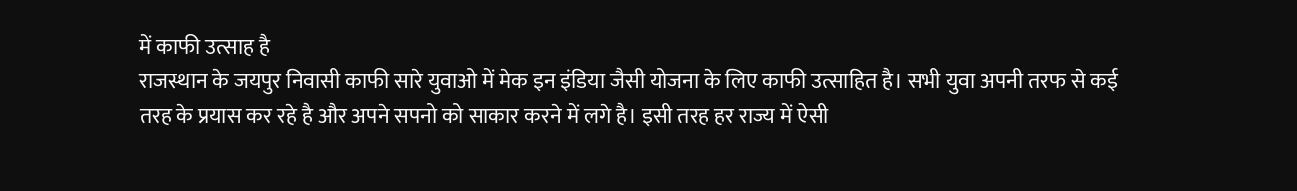में काफी उत्साह है
राजस्थान के जयपुर निवासी काफी सारे युवाओ में मेक इन इंडिया जैसी योजना के लिए काफी उत्साहित है। सभी युवा अपनी तरफ से कई तरह के प्रयास कर रहे है और अपने सपनो को साकार करने में लगे है। इसी तरह हर राज्य में ऐसी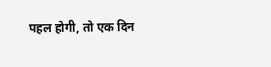पहल होगी, तो एक दिन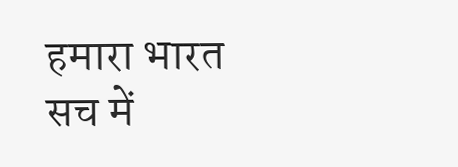हमारा भारत सच में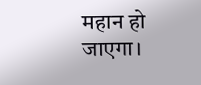महान हो जाएगा।